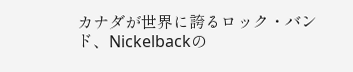カナダが世界に誇るロック・バンド、Nickelbackの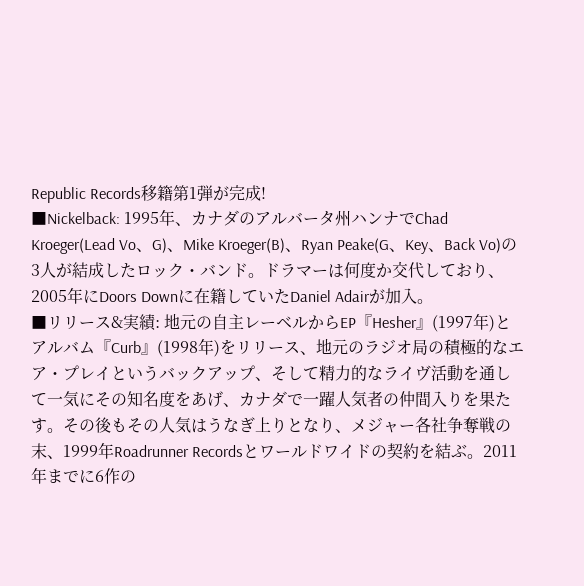Republic Records移籍第1弾が完成!
■Nickelback: 1995年、カナダのアルバータ州ハンナでChad Kroeger(Lead Vo、G)、Mike Kroeger(B)、Ryan Peake(G、Key、Back Vo)の3人が結成したロック・バンド。ドラマーは何度か交代しており、2005年にDoors Downに在籍していたDaniel Adairが加入。
■リリース&実績: 地元の自主レーベルからEP『Hesher』(1997年)とアルバム『Curb』(1998年)をリリース、地元のラジオ局の積極的なエア・プレイというバックアップ、そして精力的なライヴ活動を通して一気にその知名度をあげ、カナダで一躍人気者の仲間入りを果たす。その後もその人気はうなぎ上りとなり、メジャー各社争奪戦の末、1999年Roadrunner Recordsとワールドワイドの契約を結ぶ。2011年までに6作の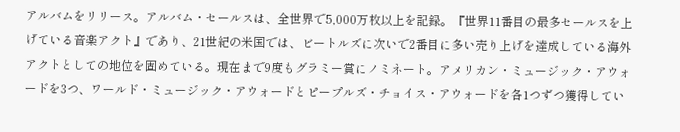アルバムをリリース。アルバム・セールスは、全世界で5,000万枚以上を記録。『世界11番目の最多セールスを上げている音楽アクト』であり、21世紀の米国では、ビートルズに次いで2番目に多い売り上げを達成している海外アクトとしての地位を固めている。現在まで9度もグラミー賞にノミネート。アメリカン・ミュージック・アウォードを3つ、ワールド・ミュージック・アウォードとピープルズ・チョイス・アウォードを各1つずつ獲得してい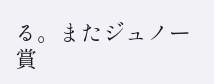る。またジュノー賞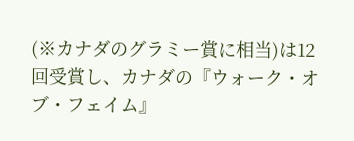(※カナダのグラミー賞に相当)は12回受賞し、カナダの『ウォーク・オブ・フェイム』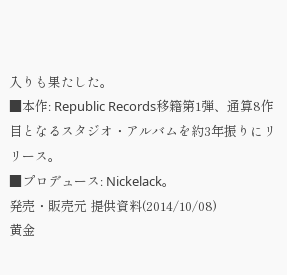入りも果たした。
■本作: Republic Records移籍第1弾、通算8作目となるスタジオ・アルバムを約3年振りにリリース。
■プロデュース: Nickelack。
発売・販売元 提供資料(2014/10/08)
黄金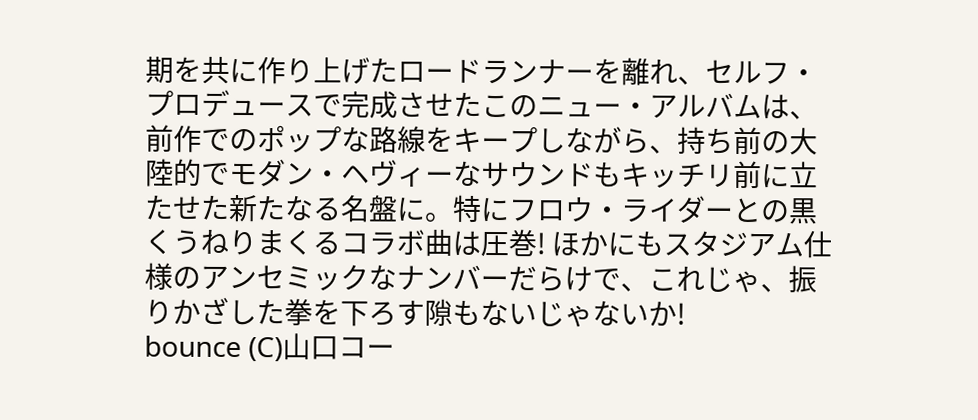期を共に作り上げたロードランナーを離れ、セルフ・プロデュースで完成させたこのニュー・アルバムは、前作でのポップな路線をキープしながら、持ち前の大陸的でモダン・ヘヴィーなサウンドもキッチリ前に立たせた新たなる名盤に。特にフロウ・ライダーとの黒くうねりまくるコラボ曲は圧巻! ほかにもスタジアム仕様のアンセミックなナンバーだらけで、これじゃ、振りかざした拳を下ろす隙もないじゃないか!
bounce (C)山口コー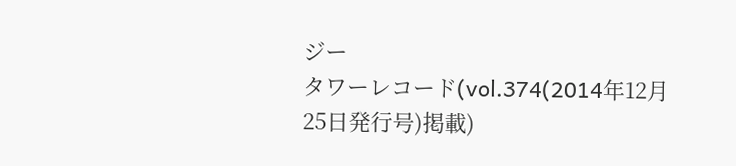ジー
タワーレコード(vol.374(2014年12月25日発行号)掲載)